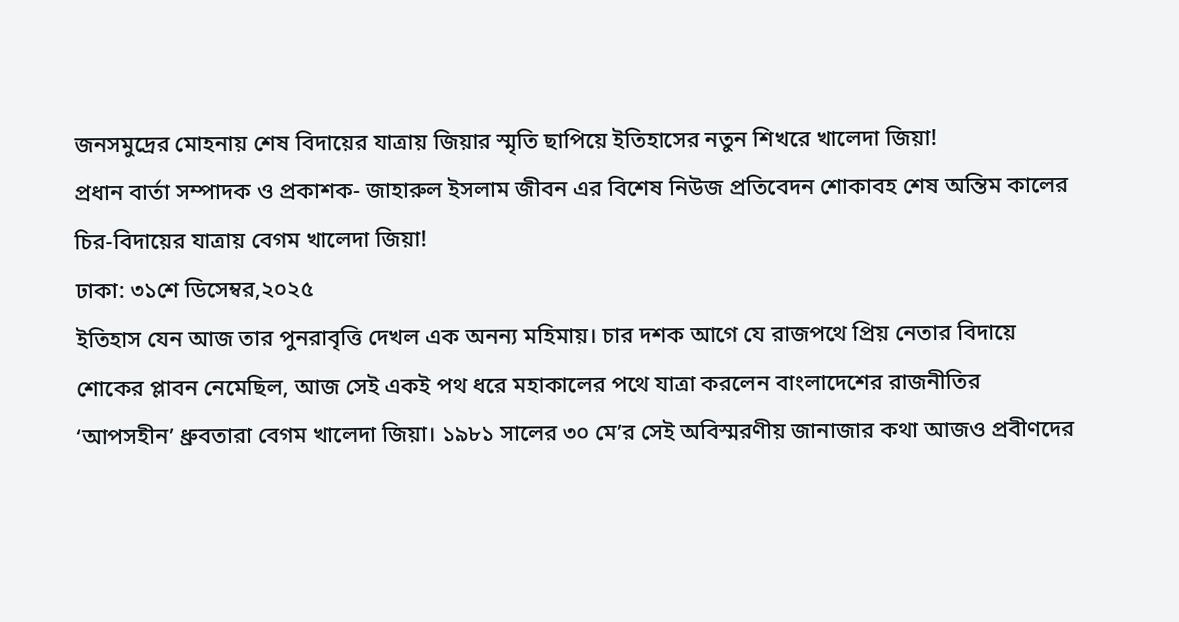জনসমুদ্রের মোহনায় শেষ বিদায়ের যাত্রায় জিয়ার স্মৃতি ছাপিয়ে ইতিহাসের নতুন শিখরে খালেদা জিয়া!
প্রধান বার্তা সম্পাদক ও প্রকাশক- জাহারুল ইসলাম জীবন এর বিশেষ নিউজ প্রতিবেদন শোকাবহ শেষ অন্তিম কালের চির-বিদায়ের যাত্রায় বেগম খালেদা জিয়া!
ঢাকা: ৩১শে ডিসেম্বর,২০২৫
ইতিহাস যেন আজ তার পুনরাবৃত্তি দেখল এক অনন্য মহিমায়। চার দশক আগে যে রাজপথে প্রিয় নেতার বিদায়ে শোকের প্লাবন নেমেছিল, আজ সেই একই পথ ধরে মহাকালের পথে যাত্রা করলেন বাংলাদেশের রাজনীতির ‘আপসহীন’ ধ্রুবতারা বেগম খালেদা জিয়া। ১৯৮১ সালের ৩০ মে’র সেই অবিস্মরণীয় জানাজার কথা আজও প্রবীণদের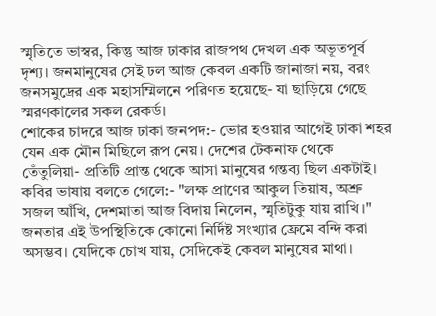স্মৃতিতে ভাস্বর, কিন্তু আজ ঢাকার রাজপথ দেখল এক অভূতপূর্ব দৃশ্য। জনমানুষের সেই ঢল আজ কেবল একটি জানাজা নয়, বরং জনসমুদ্রের এক মহাসম্মিলনে পরিণত হয়েছে- যা ছাড়িয়ে গেছে স্মরণকালের সকল রেকর্ড।
শোকের চাদরে আজ ঢাকা জনপদ:- ভোর হওয়ার আগেই ঢাকা শহর যেন এক মৌন মিছিলে রূপ নেয়। দেশের টেকনাফ থেকে তেঁতুলিয়া- প্রতিটি প্রান্ত থেকে আসা মানুষের গন্তব্য ছিল একটাই।
কবির ভাষায় বলতে গেলে:- "লক্ষ প্রাণের আকুল তিয়াষ, অশ্রু সজল আঁখি, দেশমাতা আজ বিদায় নিলেন, স্মৃতিটুকু যায় রাখি।"
জনতার এই উপস্থিতিকে কোনো নির্দিষ্ট সংখ্যার ফ্রেমে বন্দি করা অসম্ভব। যেদিকে চোখ যায়, সেদিকেই কেবল মানুষের মাথা।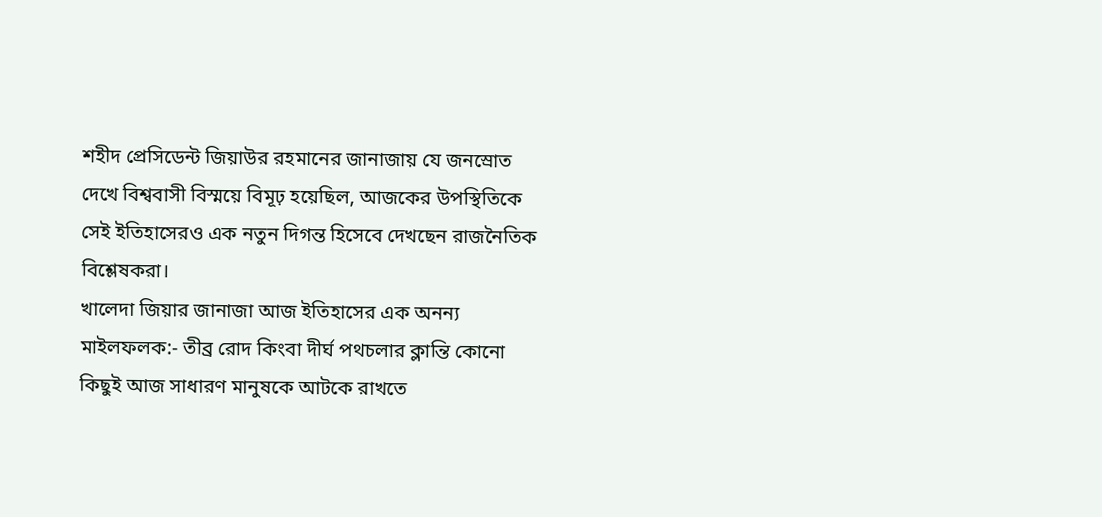শহীদ প্রেসিডেন্ট জিয়াউর রহমানের জানাজায় যে জনস্রোত দেখে বিশ্ববাসী বিস্ময়ে বিমূঢ় হয়েছিল, আজকের উপস্থিতিকে সেই ইতিহাসেরও এক নতুন দিগন্ত হিসেবে দেখছেন রাজনৈতিক বিশ্লেষকরা।
খালেদা জিয়ার জানাজা আজ ইতিহাসের এক অনন্য মাইলফলক:- তীব্র রোদ কিংবা দীর্ঘ পথচলার ক্লান্তি কোনো কিছুই আজ সাধারণ মানুষকে আটকে রাখতে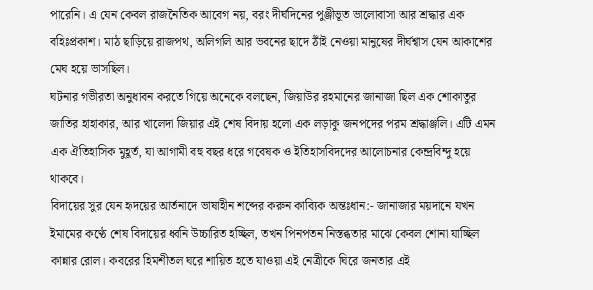পারেনি। এ যেন কেবল রাজনৈতিক আবেগ নয়, বরং দীর্ঘদিনের পুঞ্জীভূত ভালোবাসা আর শ্রদ্ধার এক বহিঃপ্রকাশ। মাঠ ছাড়িয়ে রাজপথ, অলিগলি আর ভবনের ছাদে ঠাঁই নেওয়া মানুষের দীর্ঘশ্বাস যেন আকাশের মেঘ হয়ে ভাসছিল।
ঘটনার গভীরতা অনুধাবন করতে গিয়ে অনেকে বলছেন, জিয়াউর রহমানের জানাজা ছিল এক শোকাতুর জাতির হাহাকার, আর খালেদা জিয়ার এই শেষ বিদায় হলো এক লড়াকু জনপদের পরম শ্রদ্ধাঞ্জলি। এটি এমন এক ঐতিহাসিক মুহূর্ত, যা আগামী বহু বছর ধরে গবেষক ও ইতিহাসবিদদের আলোচনার কেন্দ্রবিন্দু হয়ে থাকবে।
বিদায়ের সুর যেন হৃদয়ের আর্তনাদে ভাষাহীন শব্দের করুন কাব্যিক অন্তঃধান:- জানাজার ময়দানে যখন ইমামের কণ্ঠে শেষ বিদায়ের ধ্বনি উচ্চারিত হচ্ছিল, তখন পিনপতন নিস্তব্ধতার মাঝে কেবল শোনা যাচ্ছিল কান্নার রোল। কবরের হিমশীতল ঘরে শায়িত হতে যাওয়া এই নেত্রীকে ঘিরে জনতার এই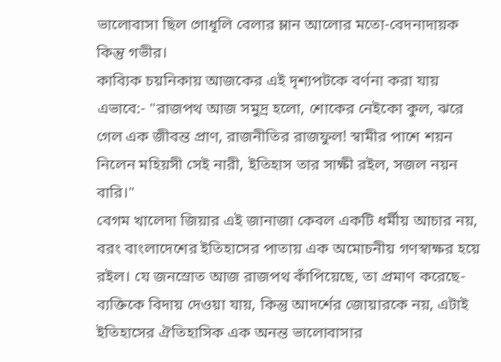ভালোবাসা ছিল গোধূলি বেলার ম্লান আলোর মতো-বেদনাদায়ক কিন্তু গভীর।
কাব্যিক চয়নিকায় আজকের এই দৃশ্যপটকে বর্ণনা করা যায় এভাবে:- "রাজপথ আজ সমুদ্র হলো, শোকের নেইকো কুল, ঝরে গেল এক জীবন্ত প্রাণ, রাজনীতির রাজফুল! স্বামীর পাশে শয়ন নিলেন মহিয়সী সেই নারী, ইতিহাস তার সাক্ষী রইল, সজল নয়ন বারি।"
বেগম খালেদা জিয়ার এই জানাজা কেবল একটি ধর্মীয় আচার নয়, বরং বাংলাদেশের ইতিহাসের পাতায় এক অমোচনীয় গণস্বাক্ষর হয়ে রইল। যে জনস্রোত আজ রাজপথ কাঁপিয়েছে, তা প্রমাণ করেছে-ব্যক্তিকে বিদায় দেওয়া যায়, কিন্তু আদর্শের জোয়ারকে নয়, এটাই ইতিহাসের ঐতিহাসিক এক অনন্ত ভালোবাসার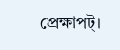প্রেক্ষাপট্।